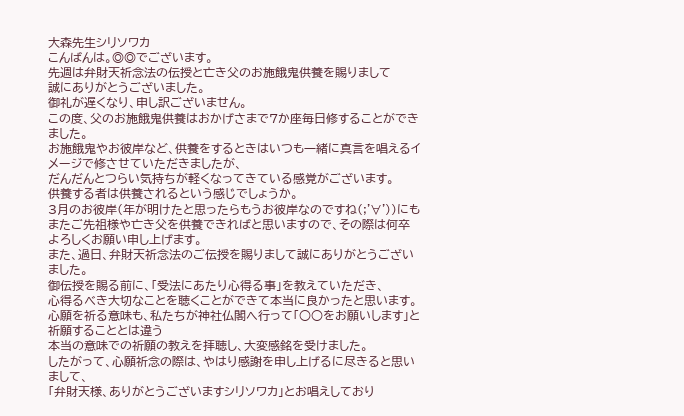大森先生シリソワカ
こんばんは。◎◎でございます。
先週は弁財天祈念法の伝授と亡き父のお施餓鬼供養を賜りまして
誠にありがとうございました。
御礼が遅くなり、申し訳ございません。
この度、父のお施餓鬼供養はおかげさまで7か座毎日修することができました。
お施餓鬼やお彼岸など、供養をするときはいつも一緒に真言を唱えるイメージで修させていただきましたが、
だんだんとつらい気持ちが軽くなってきている感覚がございます。
供養する者は供養されるという感じでしょうか。
3月のお彼岸(年が明けたと思ったらもうお彼岸なのですね(;'∀'))にも
またご先祖様や亡き父を供養できればと思いますので、その際は何卒よろしくお願い申し上げます。
また、過日、弁財天祈念法のご伝授を賜りまして誠にありがとうございました。
御伝授を賜る前に、「受法にあたり心得る事」を教えていただき、
心得るべき大切なことを聴くことができて本当に良かったと思います。
心願を祈る意味も、私たちが神社仏閣へ行って「○○をお願いします」と祈願することとは違う
本当の意味での祈願の教えを拝聴し、大変感銘を受けました。
したがって、心願祈念の際は、やはり感謝を申し上げるに尽きると思いまして、
「弁財天様、ありがとうございますシリソワカ」とお唱えしており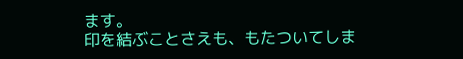ます。
印を結ぶことさえも、もたついてしま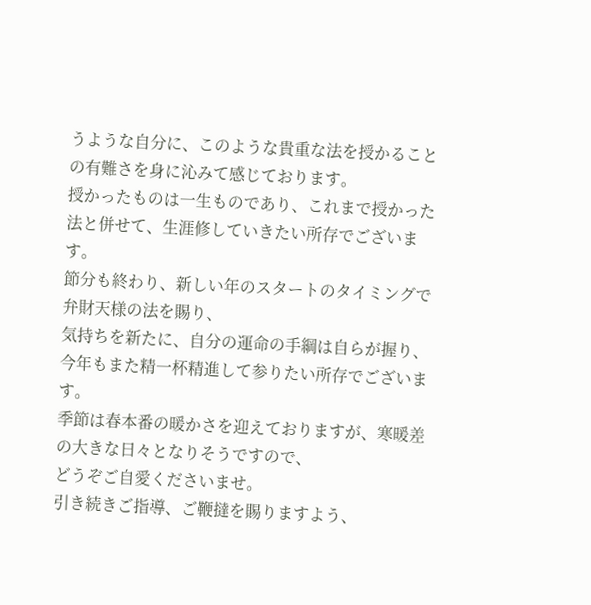うような自分に、このような貴重な法を授かることの有難さを身に沁みて感じております。
授かったものは一生ものであり、これまで授かった法と併せて、生涯修していきたい所存でございます。
節分も終わり、新しい年のスタートのタイミングで弁財天様の法を賜り、
気持ちを新たに、自分の運命の手綱は自らが握り、今年もまた精一杯精進して参りたい所存でございます。
季節は春本番の暖かさを迎えておりますが、寒暖差の大きな日々となりそうですので、
どうぞご自愛くださいませ。
引き続きご指導、ご鞭撻を賜りますよう、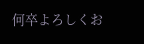何卒よろしくお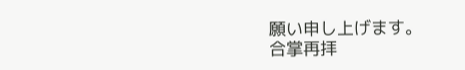願い申し上げます。
合掌再拝